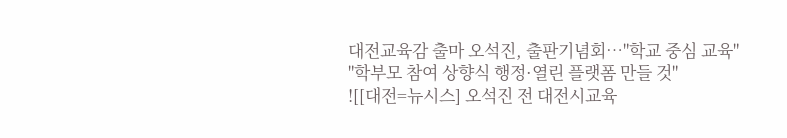대전교육감 출마 오석진, 출판기념회…"학교 중심 교육"
"학부모 참여 상향식 행정·열린 플랫폼 만들 것"
![[대전=뉴시스] 오석진 전 대전시교육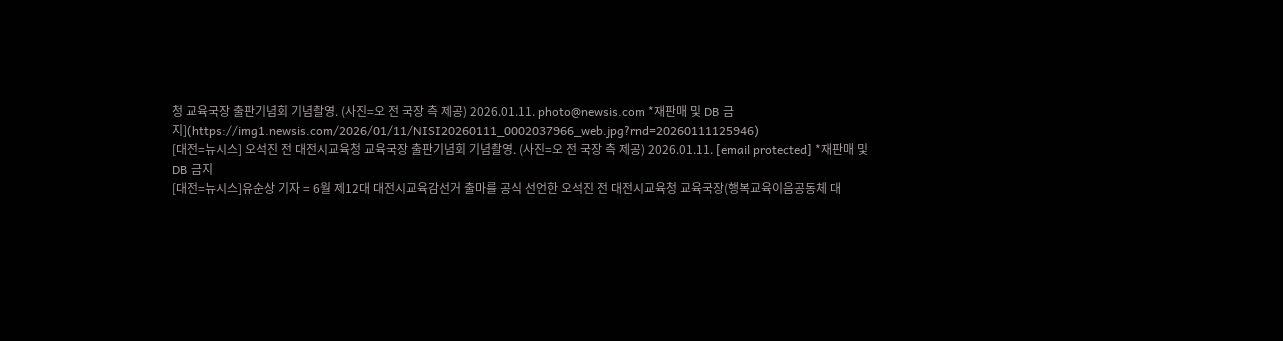청 교육국장 출판기념회 기념촬영. (사진=오 전 국장 측 제공) 2026.01.11. photo@newsis.com *재판매 및 DB 금지](https://img1.newsis.com/2026/01/11/NISI20260111_0002037966_web.jpg?rnd=20260111125946)
[대전=뉴시스] 오석진 전 대전시교육청 교육국장 출판기념회 기념촬영. (사진=오 전 국장 측 제공) 2026.01.11. [email protected] *재판매 및 DB 금지
[대전=뉴시스]유순상 기자 = 6월 제12대 대전시교육감선거 출마를 공식 선언한 오석진 전 대전시교육청 교육국장(행복교육이음공동체 대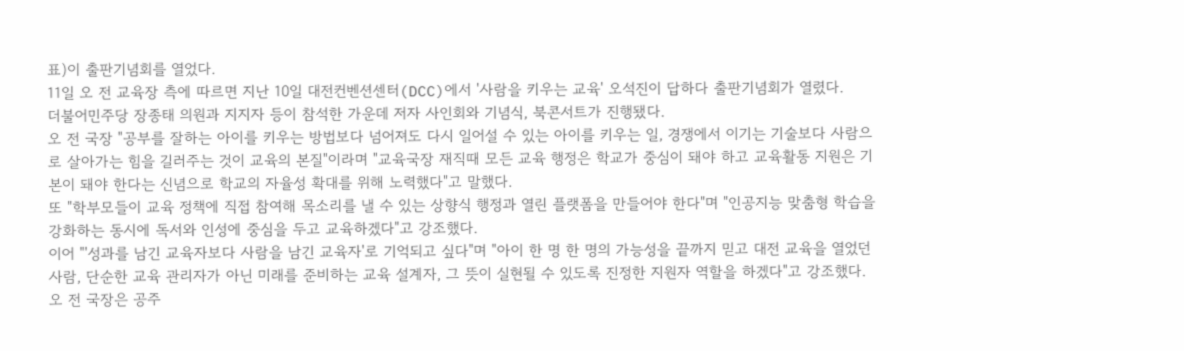표)이 출판기념회를 열었다.
11일 오 전 교육장 측에 따르면 지난 10일 대전컨벤션센터(DCC)에서 '사람을 키우는 교육' 오석진이 답하다 출판기념회가 열렸다.
더불어민주당 장종태 의원과 지지자 등이 참석한 가운데 저자 사인회와 기념식, 북콘서트가 진행됐다.
오 전 국장 "공부를 잘하는 아이를 키우는 방법보다 넘어져도 다시 일어설 수 있는 아이를 키우는 일, 경쟁에서 이기는 기술보다 사람으로 살아가는 힘을 길러주는 것이 교육의 본질"이라며 "교육국장 재직때 모든 교육 행정은 학교가 중심이 돼야 하고 교육활동 지원은 기본이 돼야 한다는 신념으로 학교의 자율성 확대를 위해 노력했다"고 말했다.
또 "학부모들이 교육 정책에 직접 참여해 목소리를 낼 수 있는 상향식 행정과 열린 플랫폼을 만들어야 한다"며 "인공지능 맞춤형 학습을 강화하는 동시에 독서와 인성에 중심을 두고 교육하겠다"고 강조했다.
이어 "'성과를 남긴 교육자보다 사람을 남긴 교육자'로 기억되고 싶다"며 "아이 한 명 한 명의 가능성을 끝까지 믿고 대전 교육을 열었던 사람, 단순한 교육 관리자가 아닌 미래를 준비하는 교육 설계자, 그 뜻이 실현될 수 있도록 진정한 지원자 역할을 하겠다"고 강조했다.
오 전 국장은 공주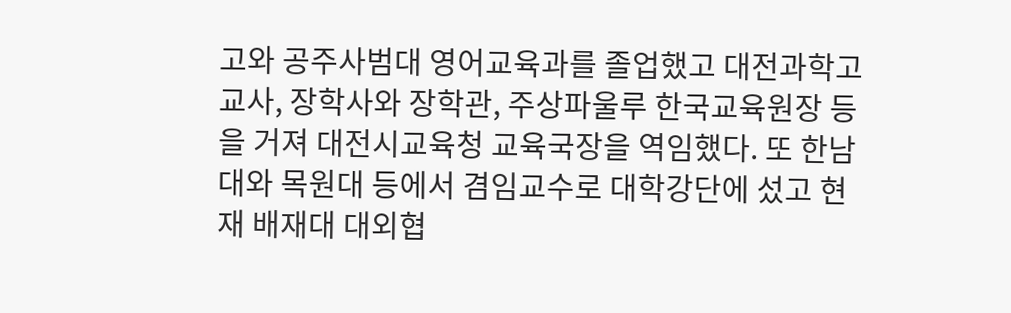고와 공주사범대 영어교육과를 졸업했고 대전과학고 교사, 장학사와 장학관, 주상파울루 한국교육원장 등을 거져 대전시교육청 교육국장을 역임했다. 또 한남대와 목원대 등에서 겸임교수로 대학강단에 섰고 현재 배재대 대외협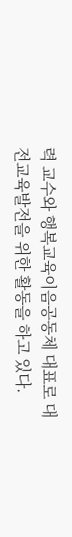력 교수와 행복교육이음공동체 대표로 대전교육발전을 위한 활동을 하고 있다.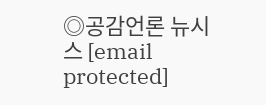◎공감언론 뉴시스 [email protected]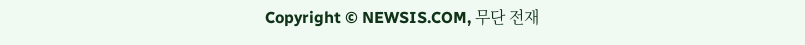Copyright © NEWSIS.COM, 무단 전재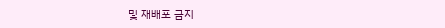및 재배포 금지